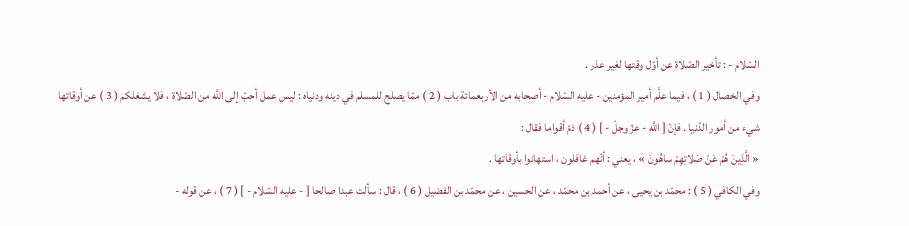السّلام - : تأخير الصّلاة عن أوّل وقتها لغير عذر .
وفي الخصال ( 1 ) ، فيما علَّم أمير المؤمنين - عليه السّلام - أصحابه من الأربعمائة باب ( 2 ) ممّا يصلح للمسلم في دينه ودنياه : ليس عمل أحبّ إلى اللَّه من الصّلاة ، فلا يشغلكم ( 3 ) عن أوقاتها شيء من أمور الدّنيا . فإنّ [ اللَّه - عزّ وجلّ - ] ( 4 ) ذمّ أقواما فقال :
« الَّذِينَ هُمْ عَنْ صَلاتِهِمْ ساهُونَ » ، يعني : أنّهم غافلون ، استهانوا بأوقاتها .
وفي الكافي ( 5 ) : محمّد بن يحيى ، عن أحمد بن محمّد ، عن الحسين ، عن محمّد بن الفضيل ( 6 ) ، قال : سألت عبدا صالحا [ - عليه السّلام - ] ( 7 ) ، عن قوله -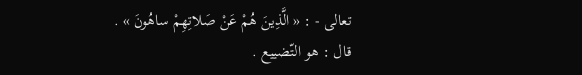تعالى - : « الَّذِينَ هُمْ عَنْ صَلاتِهِمْ ساهُونَ » .
قال : هو التّضييع .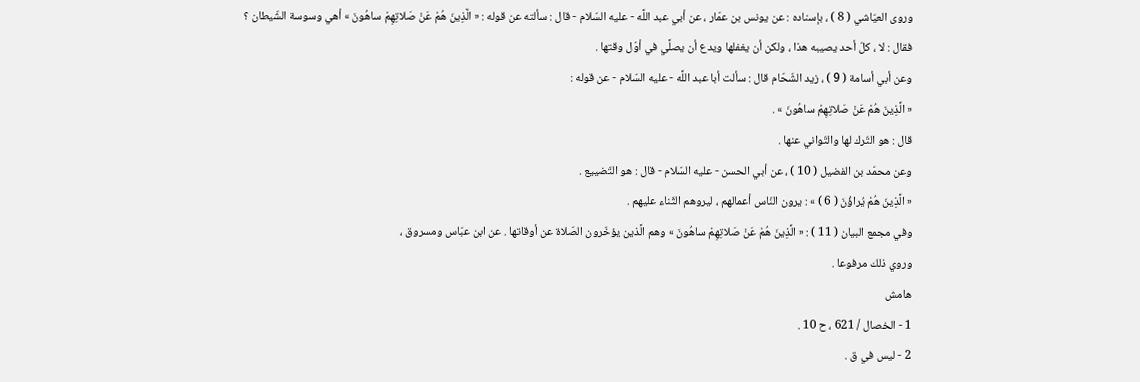وروى العيّاشي ( 8 ) ، بإسناده : عن يونس بن عمّار ، عن أبي عبد اللَّه - عليه السّلام - قال : سألته عن قوله : « الَّذِينَ هُمْ عَنْ صَلاتِهِمْ ساهُونَ » أهي وسوسة الشّيطان ؟
فقال : لا ، كلّ أحد يصيبه هذا ، ولكن أن يغفلها ويدع أن يصلَّي في أوّل وقتها .
وعن أبي أسامة ( 9 ) ، زيد الشّحّام قال : سألت أبا عبد اللَّه - عليه السّلام - عن قوله :
« الَّذِينَ هُمْ عَنْ صَلاتِهِمْ ساهُونَ » .
قال : هو التّرك لها والتّواني عنها .
وعن محمّد بن الفضيل ( 10 ) ، عن أبي الحسن - عليه السّلام - قال : هو التّضييع .
« الَّذِينَ هُمْ يُراؤُنَ ( 6 ) » : يرون النّاس أعمالهم ، ليروهم الثّناء عليهم .
وفي مجمع البيان ( 11 ) : « الَّذِينَ هُمْ عَنْ صَلاتِهِمْ ساهُونَ » وهم الَّذين يؤخّرون الصّلاة عن أوقاتها . عن ابن عبّاس ومسروق ،
وروي ذلك مرفوعا .
هامش
1 - الخصال / 621 ، ح 10 .
2 - ليس في ق .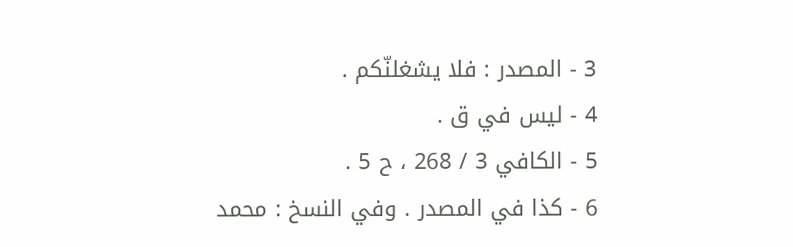3 - المصدر : فلا يشغلنّكم .
4 - ليس في ق .
5 - الكافي 3 / 268 ، ح 5 .
6 - كذا في المصدر . وفي النسخ : محمد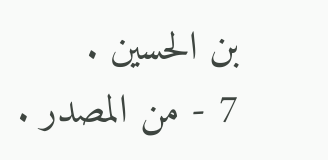بن الحسين .
7 - من المصدر .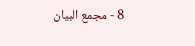8 - مجمع البيان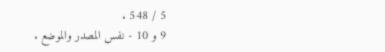5 / 548 .
9 و 10 - نفس المصدر والموضع .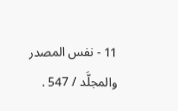11 - نفس المصدر والمجلَّد / 547 .